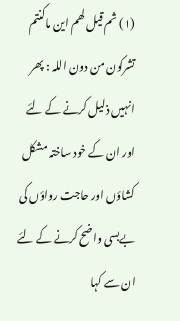(١) ثم قیل لھم این ماکنتم تشرکون من دون اللہ : پھر انہیں ذلیل کرنے کے لئے اور ان کے خود ساختہ مشکل کشاؤں اور حاجت رواؤں کی بےبسی واضح کرنے کے لئے ان سے کہا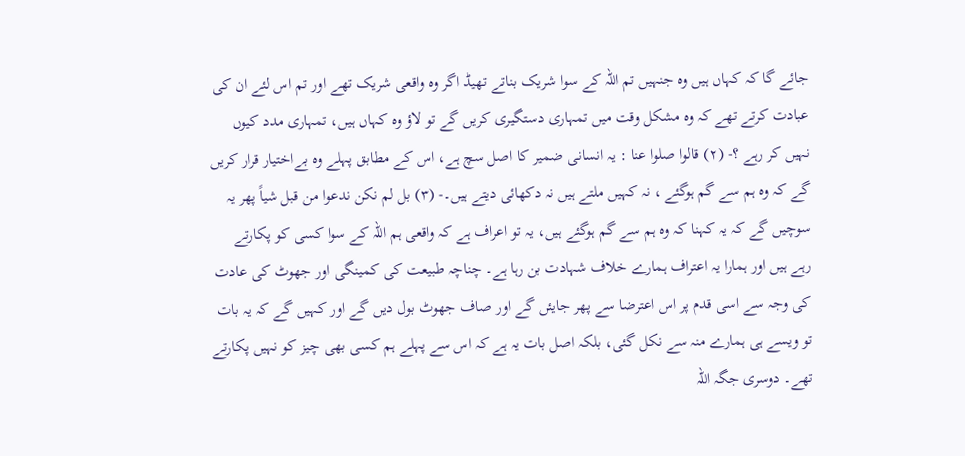جائے گا کہ کہاں ہیں وہ جنہیں تم اللہ کے سوا شریک بناتے تھیڈ اگر وہ واقعی شریک تھے اور تم اس لئے ان کی عبادت کرتے تھے کہ وہ مشکل وقت میں تمہاری دستگیری کریں گے تو لاؤ وہ کہاں ہیں، تمہاری مدد کیوں نہیں کر رہے ؟- (٢) قالوا صلوا عنا : یہ انسانی ضمیر کا اصل سچ ہے، اس کے مطابق پہلے وہ بےاختیار قرار کریں گے کہ وہ ہم سے گم ہوگئے ، نہ کہیں ملتے ہیں نہ دکھائی دیتے ہیں۔- (٣) بل لم نکن ندعوا من قبل شیاً پھر یہ سوچیں گے کہ یہ کہنا کہ وہ ہم سے گم ہوگئے ہیں، یہ تو اعراف ہے کہ واقعی ہم اللہ کے سوا کسی کو پکارتے رہے ہیں اور ہمارا یہ اعتراف ہمارے خلاف شہادت بن رہا ہے۔ چناچہ طبیعت کی کمینگی اور جھوٹ کی عادت کی وجہ سے اسی قدم پر اس اعترضا سے پھر جایئں گے اور صاف جھوٹ بول دیں گے اور کہیں گے کہ یہ بات تو ویسے ہی ہمارے منہ سے نکل گئی، بلکہ اصل بات یہ ہے کہ اس سے پہلے ہم کسی بھی چیز کو نہیں پکارتے تھے۔ دوسری جگہ اللہ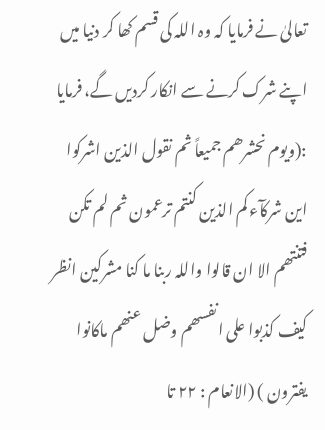تعالیٰ نے فرمایا کہ وہ اللہ کی قسم کھا کر دنیا میں اپنے شرک کرنے سے انکار کردیں گے، فرمایا :(ویوم نحشرھم جمیعاً ثم نقول الذین اشرکوا این شرکآء کم الذین کنتم ترعمون ثم لم تکن فتنتھم الا ان قالوا واللہ ربنا ما کنا مشرکین انظر کیف کذبوا علی انفسھم وضل عنھم ماکانوا یفترون ) (الانعام : ٢٢ تا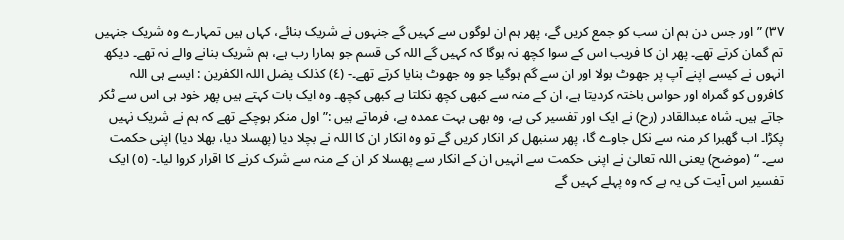٣٧) ” اور جس دن ہم ان سب کو جمع کریں گے، پھر ہم ان لوگوں سے کہیں گے جنہوں نے شریک بنائے، کہاں ہیں تمہارے وہ شریک جنہیں تم گمان کرتے تھے۔ پھر ان کا فریب اس کے سوا کچھ نہ ہوگا کہ کہیں گے اللہ کی قسم جو ہمارا رب ہے، ہم شریک بنانے والے نہ تھے۔ دیکھ انہوں نے کیسے اپنے آپ پر جھوٹ بولا اور ان سے گم ہوگیا جو وہ جھوٹ بنایا کرتے تھے۔- (٤) کذلک یضل اللہ الکفرین : ایسے ہی اللہ کافروں کو گمراہ اور حواس باختہ کردیتا ہے، ان کے منہ سے کبھی کچھ نکلتا ہے کبھی کچھ۔ وہ ایک بات کہتے ہیں پھر خود ہی اس سے ٹکر جاتے ہیں۔ شاہ عبدالقادر (رح) نے ایک اور تفسیر کی ہے، وہ بھی بہت عمدہ ہے، فرماتے ہیں :” اول منکر ہوچکے تھے کہ ہم نے شریک نہیں پکڑا۔ اب گھبرا کر منہ سے نکل جاوے گا، پھر سنبھل کر انکار کریں گے تو وہ انکار ان کا اللہ نے بچلا دیا (پھسلا دیا، بھلا دیا) اپنی حکمت سے۔ “ (موضح) یعنی اللہ تعالیٰ نے اپنی حکمت سے انہیں ان کے انکار سے پھسلا کر ان کے منہ سے شرک کرنے کا اقرار کروا لیا۔- (٥) ایک تفسیر اس آیت کی یہ ہے کہ وہ پہلے کہیں گے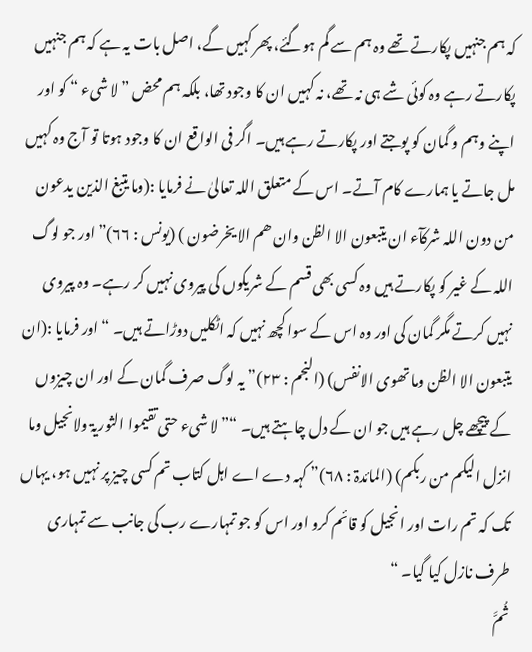کہ ہم جنہیں پکارتے تھے وہ ہم سے گم ہوگئے، پھر کہیں گے، اصل بات یہ ہے کہ ہم جنہیں پکارتے رہے وہ کوئی شے ہی نہ تھے، نہ کہیں ان کا وجود تھا، بلکہ ہم محض ” لا شیء “ کو اور اپنے وہم و گمان کو پوجتے اور پکارتے رہے ہیں۔ اگر فی الواقع ان کا وجود ہوتا تو آج وہ کہیں مل جاتے یا ہمارے کام آتے۔ اس کے متعلق اللہ تعالیٰ نے فرمایا :(وما یتبغ الذین یدعون من دون اللہ شرکآء ان یتبعون الا الظن وان ھم الا یخرضون ) (یونس : ٦٦)” اور جو لوگ اللہ کے غیر کو پکارتے ہیں وہ کسی بھی قسم کے شریکوں کی پیروی نہیں کر رہے۔ وہ پیروی نہیں کرتے مگر گمان کی اور وہ اس کے سوا کچھ نہیں کہ اٹکلیں دوڑاتے ہیں۔ “ اور فرمایا :(ان یتبعون الا الظن وما تھوی الانفس) (النجم : ٢٣)” یہ لوگ صرف گمان کے اور ان چیزوں کے پیچھے چل رہے ہیں جو ان کے دل چاہتے ہیں۔ “” لا شیء حتی تقیموا الثوریۃ ولانجیل وما انزل الیکم من ربکم) (المائدۃ : ٦٨)” کہہ دے اے اہل کتاب تم کسی چیز پر نہیں ہو، یہاں تک کہ تم رات اور انجیل کو قائم کرو اور اس کو جو تمہارے رب کی جانب سے تمہاری طرف نازل کیا گیا۔ “
ثُمَّ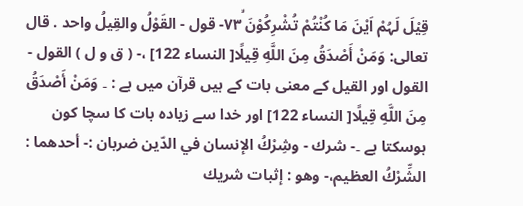قِيْلَ لَہُمْ اَيْنَ مَا كُنْتُمْ تُشْرِكُوْنَ ٧٣ۙ- قول - القَوْلُ والقِيلُ واحد . قال تعالی: وَمَنْ أَصْدَقُ مِنَ اللَّهِ قِيلًا[ النساء 122] ،- ( ق و ل ) القول - القول اور القیل کے معنی بات کے ہیں قرآن میں ہے : ۔ وَمَنْ أَصْدَقُ مِنَ اللَّهِ قِيلًا[ النساء 122] اور خدا سے زیادہ بات کا سچا کون ہوسکتا ہے ۔- شرك - وشِرْكُ الإنسان في الدّين ضربان :- أحدهما : الشِّرْكُ العظیم،- وهو : إثبات شريك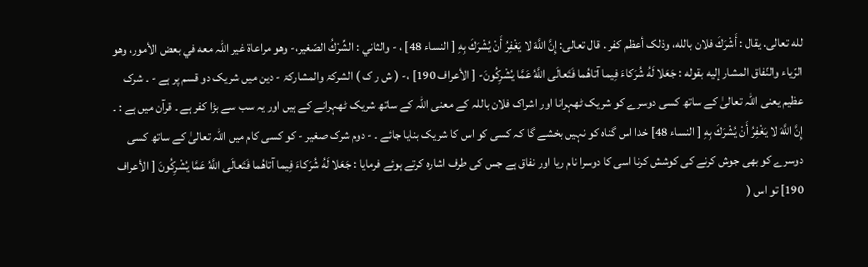لله تعالی. يقال : أَشْرَكَ فلان بالله، وذلک أعظم کفر . قال تعالی: إِنَّ اللَّهَ لا يَغْفِرُ أَنْ يُشْرَكَ بِهِ [ النساء 48] ، - والثاني : الشِّرْكُ الصّغير،- وهو مراعاة غير اللہ معه في بعض الأمور، وهو الرّياء والنّفاق المشار إليه بقوله : جَعَلا لَهُ شُرَكاءَ فِيما آتاهُما فَتَعالَى اللَّهُ عَمَّا يُشْرِكُونَ- [ الأعراف 190] ،- ( ش ر ک ) الشرکۃ والمشارکۃ - دین میں شریک دو قسم پر ہے - ۔ شرک عظیم یعنی اللہ تعالیٰ کے ساتھ کسی دوسرے کو شریک ٹھہرانا اور اشراک فلان باللہ کے معنی اللہ کے ساتھ شریک ٹھہرانے کے ہیں اور یہ سب سے بڑا کفر ہے ۔ قرآن میں ہے : ۔ إِنَّ اللَّهَ لا يَغْفِرُ أَنْ يُشْرَكَ بِهِ [ النساء 48] خدا اس گناہ کو نہیں بخشے گا کہ کسی کو اس کا شریک بنایا جائے ۔ - دوم شرک صغیر - کو کسی کام میں اللہ تعالیٰ کے ساتھ کسی دوسرے کو بھی جوش کرنے کی کوشش کرنا اسی کا دوسرا نام ریا اور نفاق ہے جس کی طرف اشارہ کرتے ہوئے فرمایا : جَعَلا لَهُ شُرَكاءَ فِيما آتاهُما فَتَعالَى اللَّهُ عَمَّا يُشْرِكُونَ [ الأعراف 190] تو اس (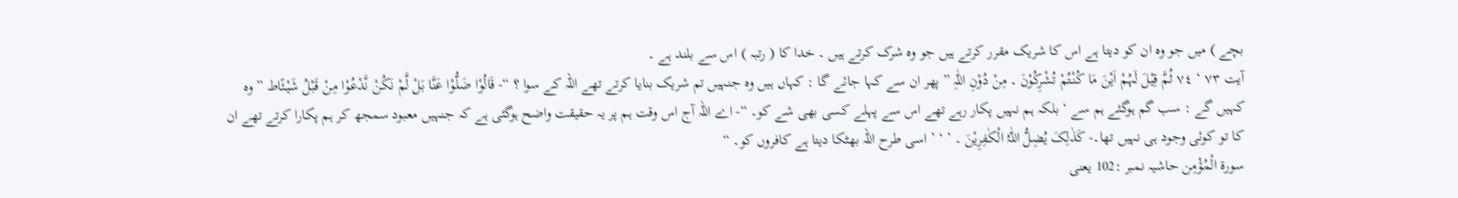بچے ) میں جو وہ ان کو دیتا ہے اس کا شریک مقرر کرتے ہیں جو وہ شرک کرتے ہیں ۔ خدا کا ( رتبہ ) اس سے بلند ہے ۔
آیت ٧٣ ‘ ٧٤ ثُمَّ قِیْلَ لَہُمْ اَیْنَ مَا کُنْتُمْ تُشْرِکُوْنَ ۔ مِنْ دُوْنِ اللّٰہِ ” پھر ان سے کہا جائے گا : کہاں ہیں وہ جنہیں تم شریک بنایا کرتے تھے اللہ کے سوا ؟ “- قَالُوْا ضَلُّوْا عَنَّا بَلْ لَّمْ نَکُنْ نَّدْعُوْا مِنْ قَبْلُ شَیْئًاط ” وہ کہیں گے : سب گم ہوگئے ہم سے ‘ بلکہ ہم نہیں پکار رہے تھے اس سے پہلے کسی بھی شے کو۔ “- اے اللہ آج اس وقت ہم پر یہ حقیقت واضح ہوگئی ہے کہ جنہیں معبود سمجھ کر ہم پکارا کرتے تھے ان کا تو کوئی وجود ہی نہیں تھا۔- کَذٰلِکَ یُضِلُّ اللّٰہُ الْکٰفِرِیْنَ ۔ ’ ‘ ’ اسی طرح اللہ بھٹکا دیتا ہے کافروں کو۔ “
سورة الْمُؤْمِن حاشیہ نمبر :102 یعنی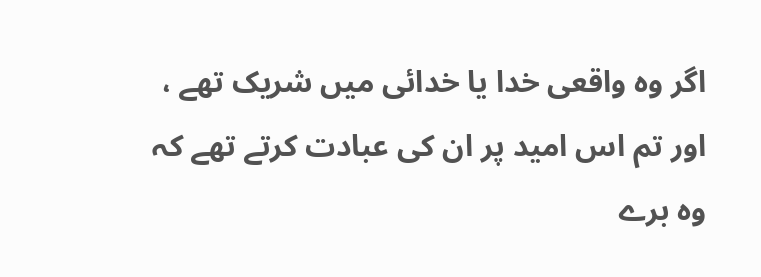اگر وہ واقعی خدا یا خدائی میں شریک تھے ، اور تم اس امید پر ان کی عبادت کرتے تھے کہ وہ برے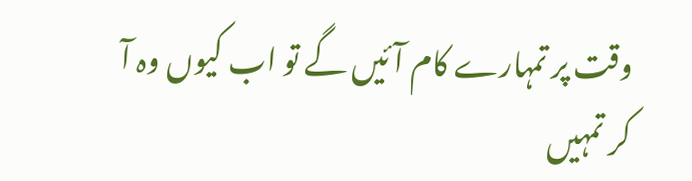وقت پر تمہارے کام آئیں گے تو اب کیوں وہ آ کر تمہیں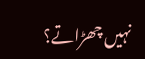نہیں چھڑاتے؟